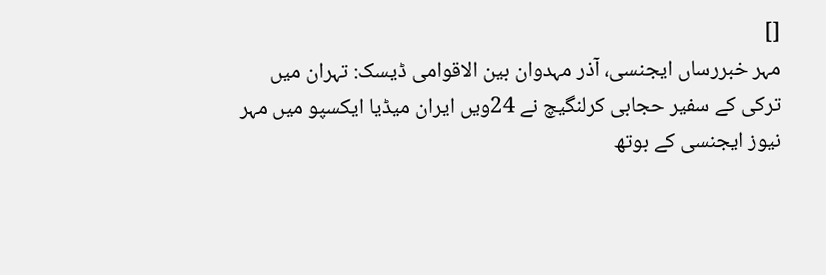[]
مہر خبررساں ایجنسی، آذر مہدوان بین الاقوامی ڈیسک: تہران میں ترکی کے سفیر حجابی کرلنگیچ نے 24ویں ایران میڈیا ایکسپو میں مہر نیوز ایجنسی کے بوتھ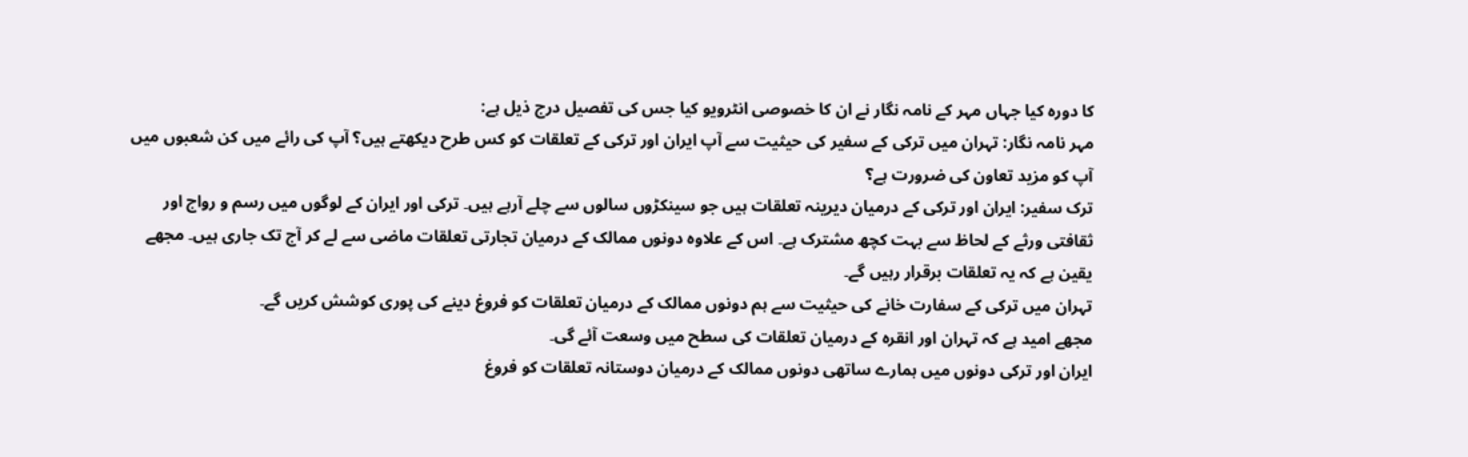کا دورہ کیا جہاں مہر کے نامہ نگار نے ان کا خصوصی انٹرویو کیا جس کی تفصیل درج ذیل ہے:
مہر نامہ نگار: تہران میں ترکی کے سفیر کی حیثیت سے آپ ایران اور ترکی کے تعلقات کو کس طرح دیکھتے ہیں؟ آپ کی رائے میں کن شعبوں میں آپ کو مزید تعاون کی ضرورت ہے؟
ترک سفیر: ایران اور ترکی کے درمیان دیرینہ تعلقات ہیں جو سینکڑوں سالوں سے چلے آرہے ہیں۔ ترکی اور ایران کے لوگوں میں رسم و رواج اور ثقافتی ورثے کے لحاظ سے بہت کچھ مشترک ہے۔ اس کے علاوہ دونوں ممالک کے درمیان تجارتی تعلقات ماضی سے لے کر آج تک جاری ہیں۔ مجھے یقین ہے کہ یہ تعلقات برقرار رہیں گے۔
تہران میں ترکی کے سفارت خانے کی حیثیت سے ہم دونوں ممالک کے درمیان تعلقات کو فروغ دینے کی پوری کوشش کریں گے۔
مجھے امید ہے کہ تہران اور انقرہ کے درمیان تعلقات کی سطح میں وسعت آئے گی۔
ایران اور ترکی دونوں میں ہمارے ساتھی دونوں ممالک کے درمیان دوستانہ تعلقات کو فروغ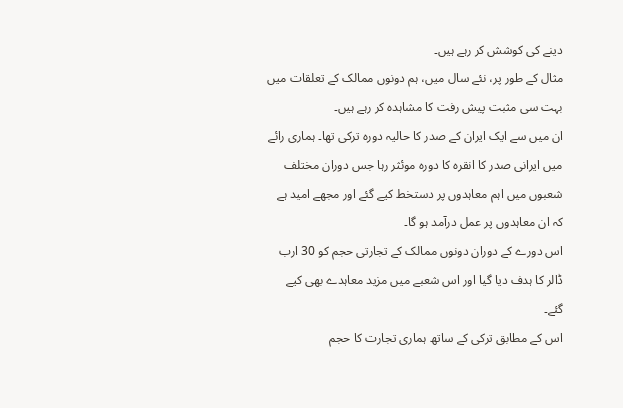دینے کی کوشش کر رہے ہیں۔
مثال کے طور پر، نئے سال میں، ہم دونوں ممالک کے تعلقات میں بہت سی مثبت پیش رفت کا مشاہدہ کر رہے ہیں۔
ان میں سے ایک ایران کے صدر کا حالیہ دورہ ترکی تھا۔ ہماری رائے میں ایرانی صدر کا انقرہ کا دورہ موئثر رہا جس دوران مختلف شعبوں میں اہم معاہدوں پر دستخط کیے گئے اور مجھے امید ہے کہ ان معاہدوں پر عمل درآمد ہو گا۔
اس دورے کے دوران دونوں ممالک کے تجارتی حجم کو 30 ارب ڈالر کا ہدف دیا گیا اور اس شعبے میں مزید معاہدے بھی کیے گئے۔
اس کے مطابق ترکی کے ساتھ ہماری تجارت کا حجم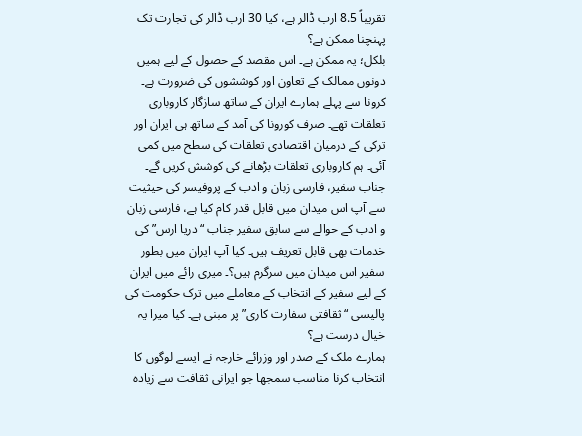تقریباً 8.5 ارب ڈالر ہے، کیا 30 ارب ڈالر کی تجارت تک پہنچنا ممکن ہے؟
بلکل؛ یہ ممکن ہے۔ اس مقصد کے حصول کے لیے ہمیں دونوں ممالک کے تعاون اور کوششوں کی ضرورت ہے۔ کرونا سے پہلے ہمارے ایران کے ساتھ سازگار کاروباری تعلقات تھے۔ صرف کورونا کی آمد کے ساتھ ہی ایران اور ترکی کے درمیان اقتصادی تعلقات کی سطح میں کمی آئی۔ ہم کاروباری تعلقات بڑھانے کی کوشش کریں گے۔
جناب سفیر، فارسی زبان و ادب کے پروفیسر کی حیثیت سے آپ اس میدان میں قابل قدر کام کیا ہے، فارسی زبان و ادب کے حوالے سے سابق سفیر جناب “دریا ارس” کی خدمات بھی قابل تعریف ہیں۔ کیا آپ ایران میں بطور سفیر اس میدان میں سرگرم ہیں؟۔ میری رائے میں ایران کے لیے سفیر کے انتخاب کے معاملے میں ترک حکومت کی پالیسی “ثقافتی سفارت کاری” پر مبنی ہے۔ کیا میرا یہ خیال درست ہے؟
ہمارے ملک کے صدر اور وزرائے خارجہ نے ایسے لوگوں کا انتخاب کرنا مناسب سمجھا جو ایرانی ثقافت سے زیادہ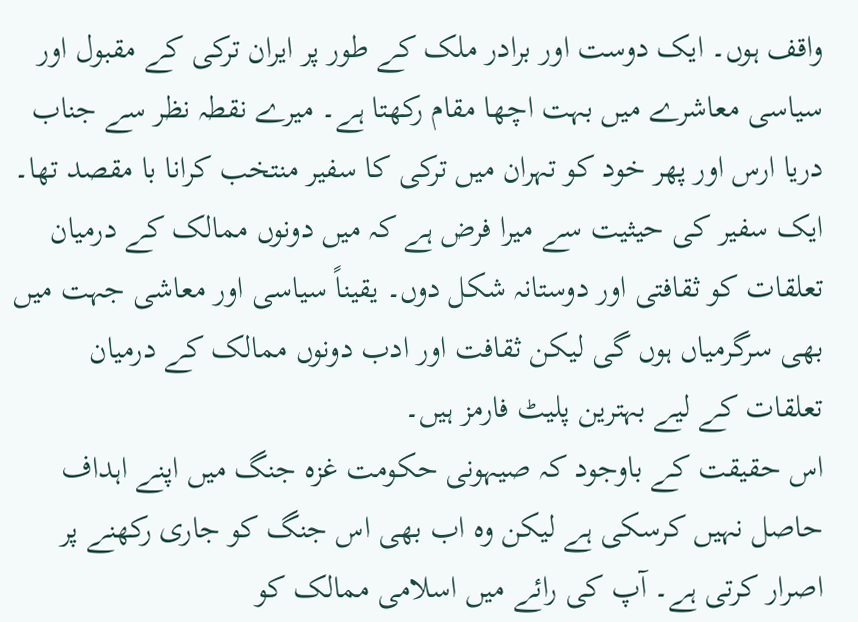واقف ہوں۔ ایک دوست اور برادر ملک کے طور پر ایران ترکی کے مقبول اور سیاسی معاشرے میں بہت اچھا مقام رکھتا ہے۔ میرے نقطہ نظر سے جناب دریا ارس اور پھر خود کو تہران میں ترکی کا سفیر منتخب کرانا با مقصد تھا۔ ایک سفیر کی حیثیت سے میرا فرض ہے کہ میں دونوں ممالک کے درمیان تعلقات کو ثقافتی اور دوستانہ شکل دوں۔ یقیناً سیاسی اور معاشی جہت میں بھی سرگرمیاں ہوں گی لیکن ثقافت اور ادب دونوں ممالک کے درمیان تعلقات کے لیے بہترین پلیٹ فارمز ہیں۔
اس حقیقت کے باوجود کہ صیہونی حکومت غزہ جنگ میں اپنے اہداف حاصل نہیں کرسکی ہے لیکن وہ اب بھی اس جنگ کو جاری رکھنے پر اصرار کرتی ہے۔ آپ کی رائے میں اسلامی ممالک کو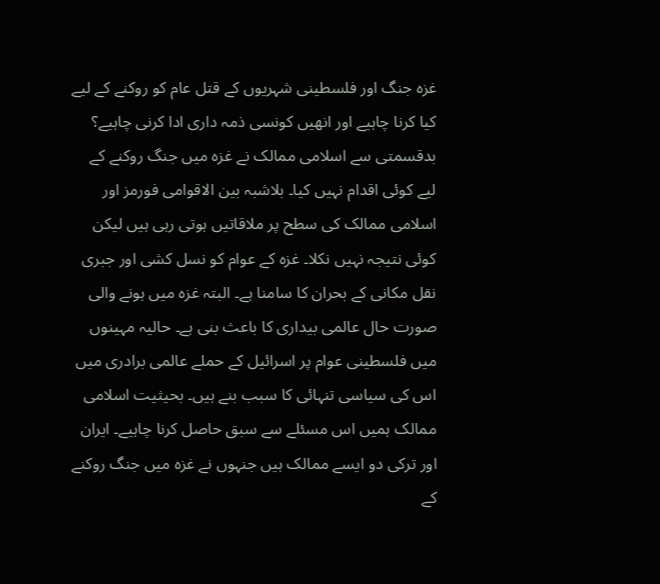غزہ جنگ اور فلسطینی شہریوں کے قتل عام کو روکنے کے لیے کیا کرنا چاہیے اور انھیں کونسی ذمہ داری ادا کرنی چاہیے؟
بدقسمتی سے اسلامی ممالک نے غزہ میں جنگ روکنے کے لیے کوئی اقدام نہیں کیا۔ بلاشبہ بین الاقوامی فورمز اور اسلامی ممالک کی سطح پر ملاقاتیں ہوتی رہی ہیں لیکن کوئی نتیجہ نہیں نکلا۔ غزہ کے عوام کو نسل کشی اور جبری نقل مکانی کے بحران کا سامنا ہے۔ البتہ غزہ میں ہونے والی صورت حال عالمی بیداری کا باعث بنی ہے۔ حالیہ مہینوں میں فلسطینی عوام پر اسرائیل کے حملے عالمی برادری میں اس کی سیاسی تنہائی کا سبب بنے ہیں۔ بحیثیت اسلامی ممالک ہمیں اس مسئلے سے سبق حاصل کرنا چاہیے۔ ایران اور ترکی دو ایسے ممالک ہیں جنہوں نے غزہ میں جنگ روکنے کے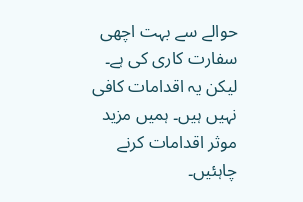حوالے سے بہت اچھی سفارت کاری کی ہے۔ لیکن یہ اقدامات کافی نہیں ہیں۔ ہمیں مزید موثر اقدامات کرنے چاہئیں۔